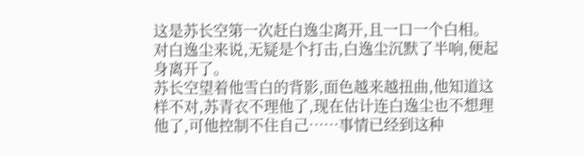这是苏长空第一次赶白逸尘离开,且一口一个白相。
对白逸尘来说,无疑是个打击,白逸尘沉默了半响,便起身离开了。
苏长空望着他雪白的背影,面色越来越扭曲,他知道这样不对,苏青衣不理他了,现在估计连白逸尘也不想理他了,可他控制不住自己……事情已经到这种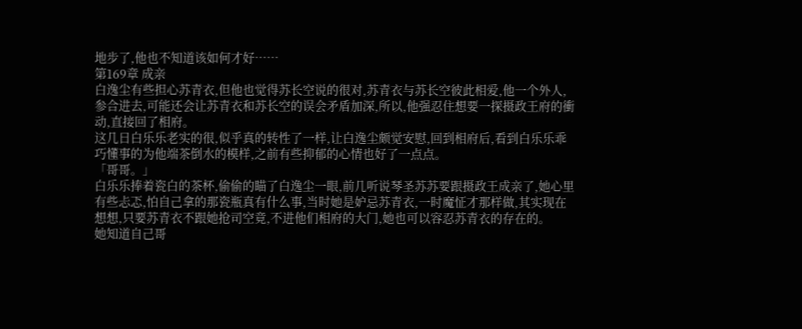地步了,他也不知道该如何才好……
第169章 成亲
白逸尘有些担心苏青衣,但他也觉得苏长空说的很对,苏青衣与苏长空彼此相爱,他一个外人,参合进去,可能还会让苏青衣和苏长空的误会矛盾加深,所以,他强忍住想要一探摄政王府的衝动,直接回了相府。
这几日白乐乐老实的很,似乎真的转性了一样,让白逸尘颇觉安慰,回到相府后,看到白乐乐乖巧懂事的为他端茶倒水的模样,之前有些抑郁的心情也好了一点点。
「哥哥。」
白乐乐捧着瓷白的茶杯,偷偷的瞄了白逸尘一眼,前几听说琴圣苏苏要跟摄政王成亲了,她心里有些忐忑,怕自己拿的那瓷瓶真有什么事,当时她是妒忌苏青衣,一时魔怔才那样做,其实现在想想,只要苏青衣不跟她抢司空竟,不进他们相府的大门,她也可以容忍苏青衣的存在的。
她知道自己哥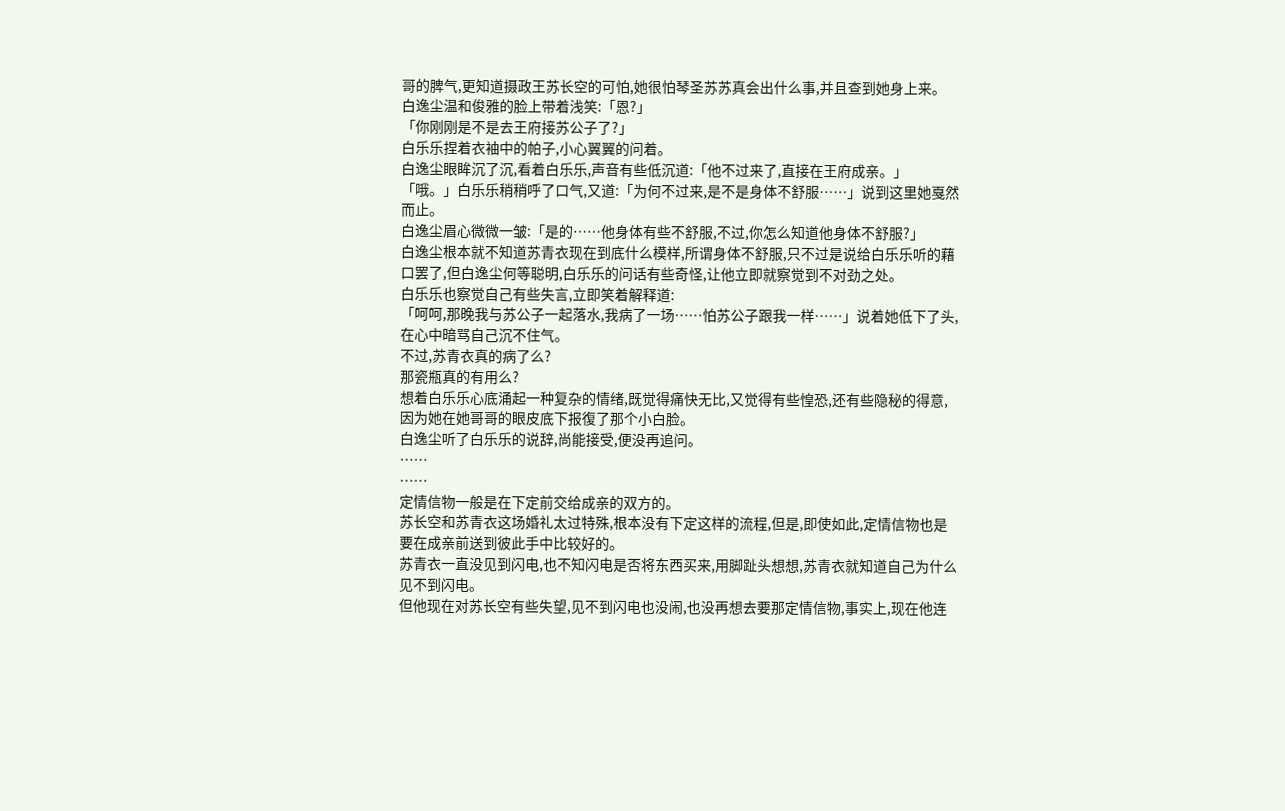哥的脾气,更知道摄政王苏长空的可怕,她很怕琴圣苏苏真会出什么事,并且查到她身上来。
白逸尘温和俊雅的脸上带着浅笑:「恩?」
「你刚刚是不是去王府接苏公子了?」
白乐乐捏着衣袖中的帕子,小心翼翼的问着。
白逸尘眼眸沉了沉,看着白乐乐,声音有些低沉道:「他不过来了,直接在王府成亲。」
「哦。」白乐乐稍稍呼了口气,又道:「为何不过来,是不是身体不舒服……」说到这里她戛然而止。
白逸尘眉心微微一皱:「是的……他身体有些不舒服,不过,你怎么知道他身体不舒服?」
白逸尘根本就不知道苏青衣现在到底什么模样,所谓身体不舒服,只不过是说给白乐乐听的藉口罢了,但白逸尘何等聪明,白乐乐的问话有些奇怪,让他立即就察觉到不对劲之处。
白乐乐也察觉自己有些失言,立即笑着解释道:
「呵呵,那晚我与苏公子一起落水,我病了一场……怕苏公子跟我一样……」说着她低下了头,在心中暗骂自己沉不住气。
不过,苏青衣真的病了么?
那瓷瓶真的有用么?
想着白乐乐心底涌起一种复杂的情绪,既觉得痛快无比,又觉得有些惶恐,还有些隐秘的得意,因为她在她哥哥的眼皮底下报復了那个小白脸。
白逸尘听了白乐乐的说辞,尚能接受,便没再追问。
……
……
定情信物一般是在下定前交给成亲的双方的。
苏长空和苏青衣这场婚礼太过特殊,根本没有下定这样的流程,但是,即使如此,定情信物也是要在成亲前送到彼此手中比较好的。
苏青衣一直没见到闪电,也不知闪电是否将东西买来,用脚趾头想想,苏青衣就知道自己为什么见不到闪电。
但他现在对苏长空有些失望,见不到闪电也没闹,也没再想去要那定情信物,事实上,现在他连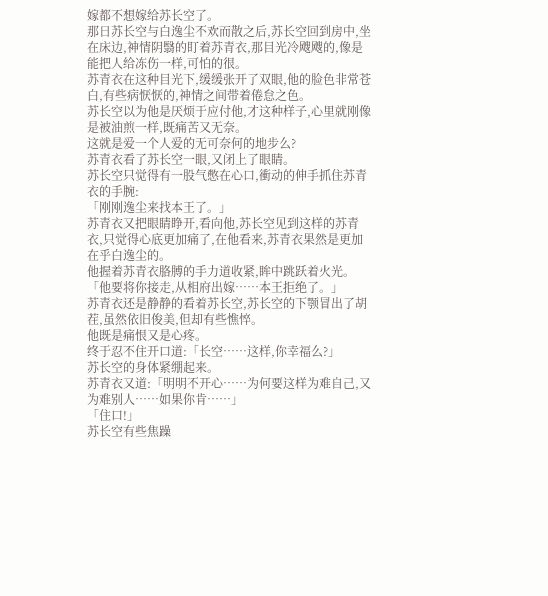嫁都不想嫁给苏长空了。
那日苏长空与白逸尘不欢而散之后,苏长空回到房中,坐在床边,神情阴翳的盯着苏青衣,那目光冷飕飕的,像是能把人给冻伤一样,可怕的很。
苏青衣在这种目光下,缓缓张开了双眼,他的脸色非常苍白,有些病恹恹的,神情之间带着倦怠之色。
苏长空以为他是厌烦于应付他,才这种样子,心里就刚像是被油煎一样,既痛苦又无奈。
这就是爱一个人爱的无可奈何的地步么?
苏青衣看了苏长空一眼,又闭上了眼睛。
苏长空只觉得有一股气憋在心口,衝动的伸手抓住苏青衣的手腕:
「刚刚逸尘来找本王了。」
苏青衣又把眼睛睁开,看向他,苏长空见到这样的苏青衣,只觉得心底更加痛了,在他看来,苏青衣果然是更加在乎白逸尘的。
他握着苏青衣胳膊的手力道收紧,眸中跳跃着火光。
「他要将你接走,从相府出嫁……本王拒绝了。」
苏青衣还是静静的看着苏长空,苏长空的下颚冒出了胡茬,虽然依旧俊美,但却有些憔悴。
他既是痛恨又是心疼。
终于忍不住开口道:「长空……这样,你幸福么?」
苏长空的身体紧绷起来。
苏青衣又道:「明明不开心……为何要这样为难自己,又为难别人……如果你肯……」
「住口!」
苏长空有些焦躁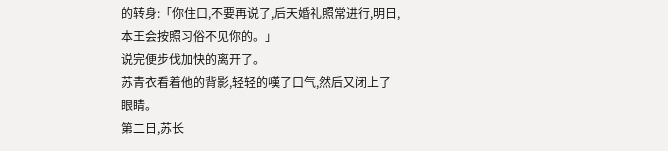的转身:「你住口,不要再说了,后天婚礼照常进行,明日,本王会按照习俗不见你的。」
说完便步伐加快的离开了。
苏青衣看着他的背影,轻轻的嘆了口气,然后又闭上了眼睛。
第二日,苏长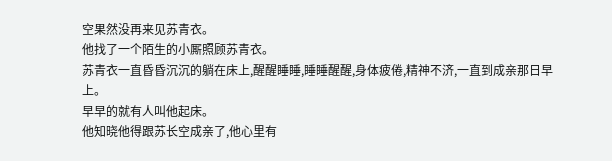空果然没再来见苏青衣。
他找了一个陌生的小厮照顾苏青衣。
苏青衣一直昏昏沉沉的躺在床上,醒醒睡睡,睡睡醒醒,身体疲倦,精神不济,一直到成亲那日早上。
早早的就有人叫他起床。
他知晓他得跟苏长空成亲了,他心里有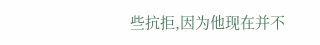些抗拒,因为他现在并不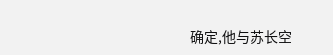确定,他与苏长空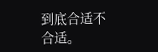到底合适不合适。